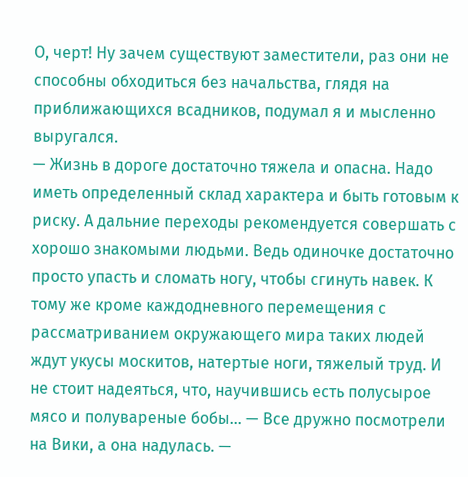О, черт! Ну зачем существуют заместители, раз они не способны обходиться без начальства, глядя на приближающихся всадников, подумал я и мысленно выругался.
— Жизнь в дороге достаточно тяжела и опасна. Надо иметь определенный склад характера и быть готовым к риску. А дальние переходы рекомендуется совершать с хорошо знакомыми людьми. Ведь одиночке достаточно просто упасть и сломать ногу, чтобы сгинуть навек. К тому же кроме каждодневного перемещения с рассматриванием окружающего мира таких людей ждут укусы москитов, натертые ноги, тяжелый труд. И не стоит надеяться, что, научившись есть полусырое мясо и полувареные бобы… — Все дружно посмотрели на Вики, а она надулась. —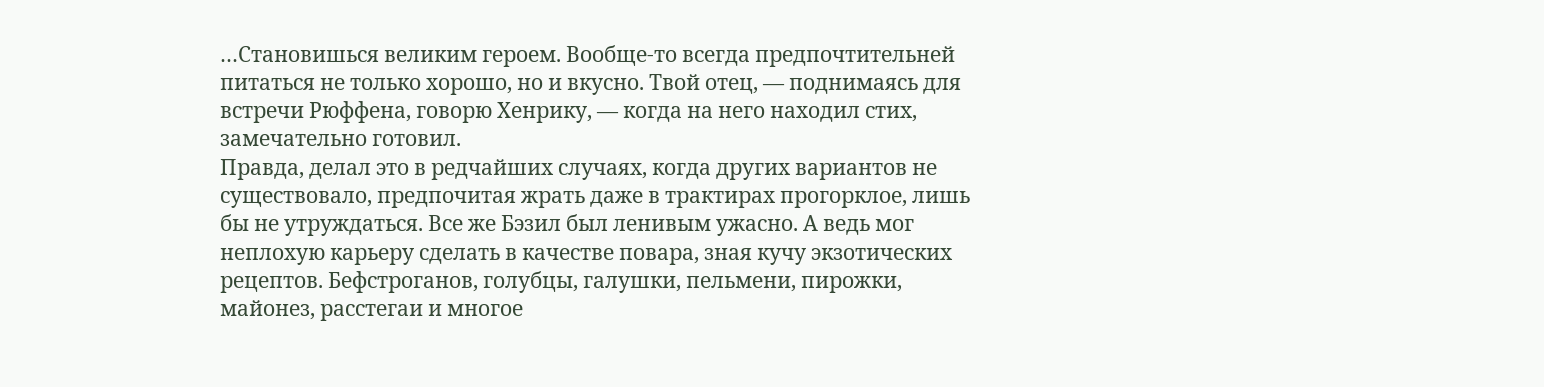…Становишься великим героем. Вообще-то всегда предпочтительней питаться не только хорошо, но и вкусно. Твой отец, — поднимаясь для встречи Рюффена, говорю Хенрику, — когда на него находил стих, замечательно готовил.
Правда, делал это в редчайших случаях, когда других вариантов не существовало, предпочитая жрать даже в трактирах прогорклое, лишь бы не утруждаться. Все же Бэзил был ленивым ужасно. А ведь мог неплохую карьеру сделать в качестве повара, зная кучу экзотических рецептов. Бефстроганов, голубцы, галушки, пельмени, пирожки, майонез, расстегаи и многое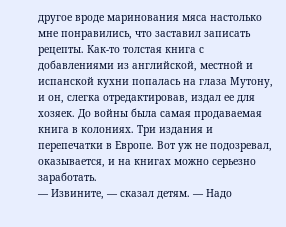другое вроде маринования мяса настолько мне понравились, что заставил записать рецепты. Как-то толстая книга с добавлениями из английской, местной и испанской кухни попалась на глаза Мутону, и он, слегка отредактировав, издал ее для хозяек. До войны была самая продаваемая книга в колониях. Три издания и перепечатки в Европе. Вот уж не подозревал, оказывается, и на книгах можно серьезно заработать.
— Извините, — сказал детям. — Надо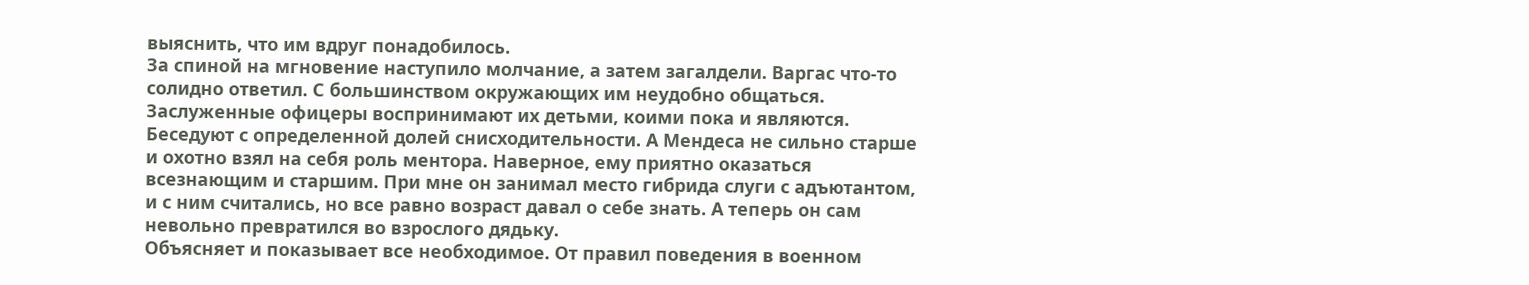выяснить, что им вдруг понадобилось.
За спиной на мгновение наступило молчание, а затем загалдели. Варгас что-то солидно ответил. С большинством окружающих им неудобно общаться. Заслуженные офицеры воспринимают их детьми, коими пока и являются. Беседуют с определенной долей снисходительности. А Мендеса не сильно старше и охотно взял на себя роль ментора. Наверное, ему приятно оказаться всезнающим и старшим. При мне он занимал место гибрида слуги с адъютантом, и с ним считались, но все равно возраст давал о себе знать. А теперь он сам невольно превратился во взрослого дядьку.
Объясняет и показывает все необходимое. От правил поведения в военном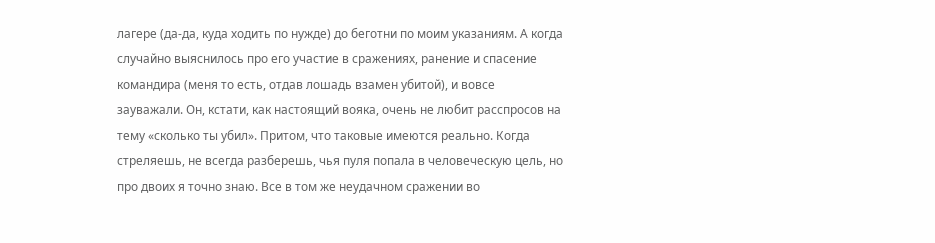лагере (да-да, куда ходить по нужде) до беготни по моим указаниям. А когда случайно выяснилось про его участие в сражениях, ранение и спасение командира (меня то есть, отдав лошадь взамен убитой), и вовсе зауважали. Он, кстати, как настоящий вояка, очень не любит расспросов на тему «сколько ты убил». Притом, что таковые имеются реально. Когда стреляешь, не всегда разберешь, чья пуля попала в человеческую цель, но про двоих я точно знаю. Все в том же неудачном сражении во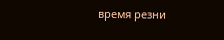время резни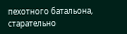пехотного батальона, старательно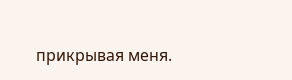прикрывая меня.